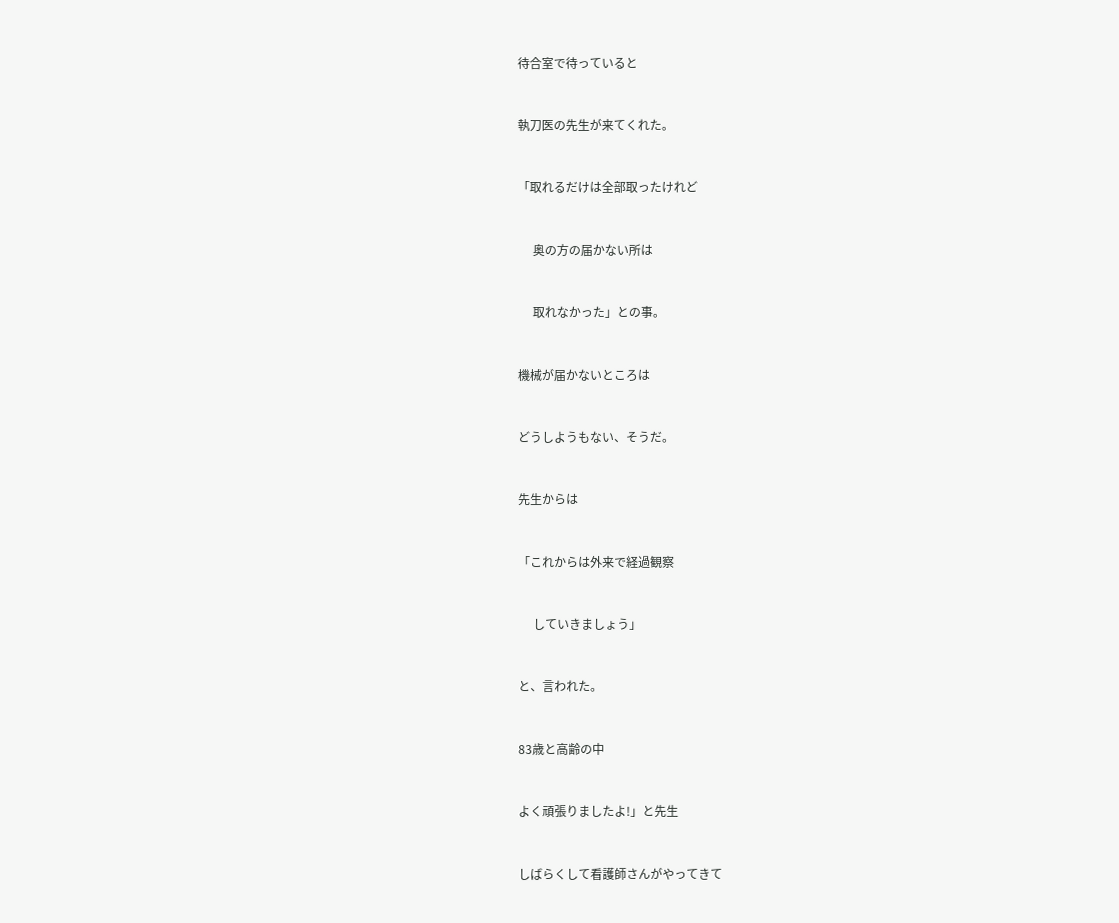待合室で待っていると


執刀医の先生が来てくれた。


「取れるだけは全部取ったけれど


     奥の方の届かない所は


     取れなかった」との事。


機械が届かないところは


どうしようもない、そうだ。


先生からは


「これからは外来で経過観察


     していきましょう」


と、言われた。


83歳と高齢の中


よく頑張りましたよ!」と先生


しばらくして看護師さんがやってきて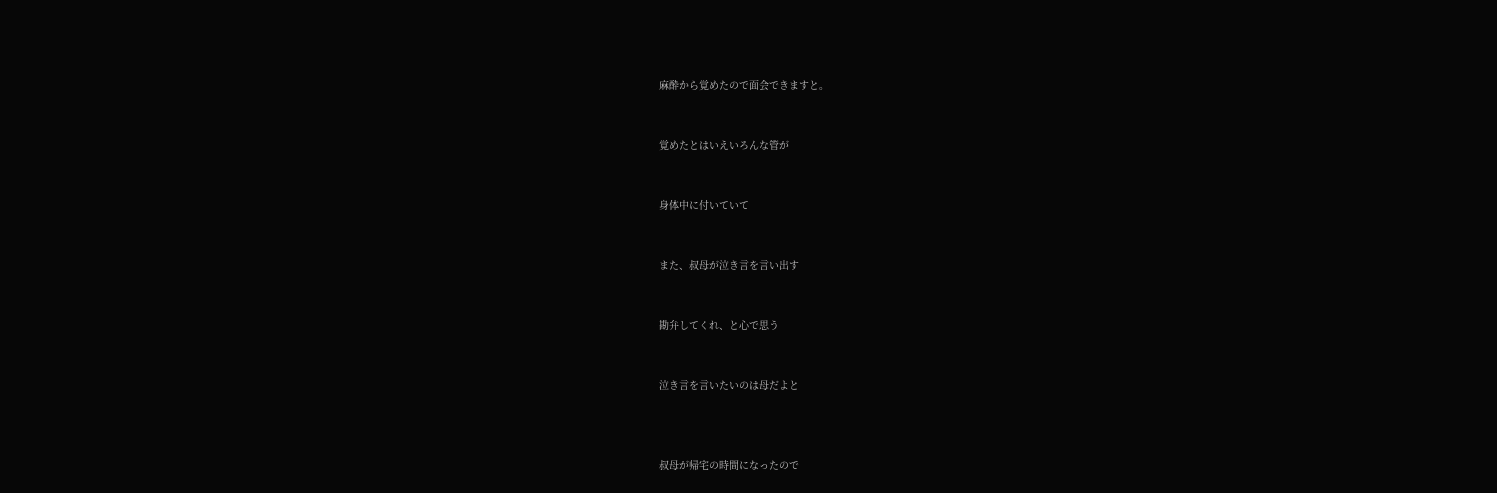麻酔から覚めたので面会できますと。


覚めたとはいえいろんな管が


身体中に付いていて


また、叔母が泣き言を言い出す


勘弁してくれ、と心で思う


泣き言を言いたいのは母だよと



叔母が帰宅の時間になったので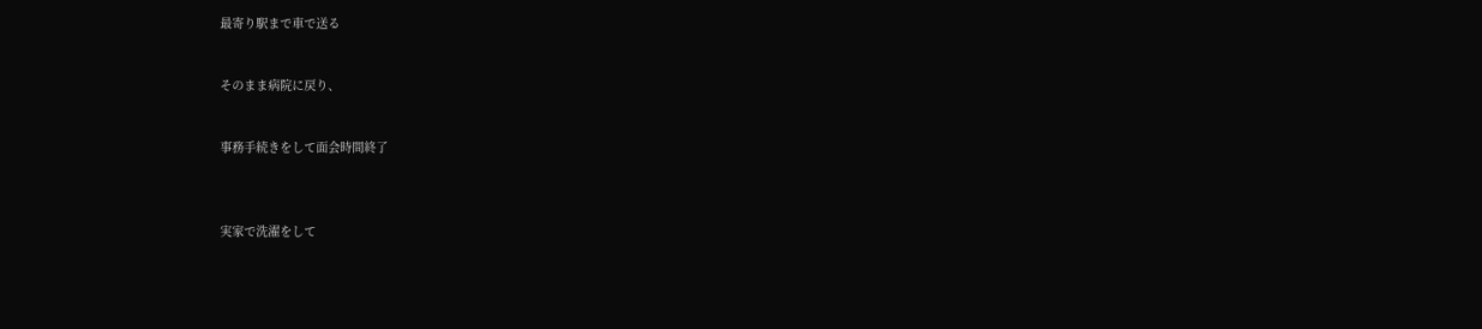最寄り駅まで車で送る


そのまま病院に戻り、


事務手続きをして面会時間終了



実家で洗濯をして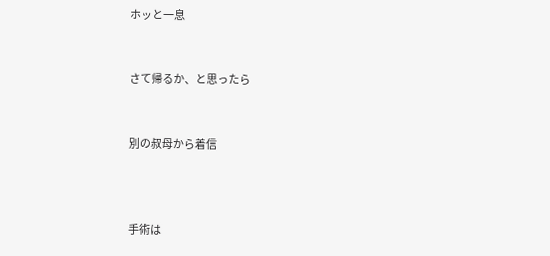ホッと一息


さて帰るか、と思ったら


別の叔母から着信



手術は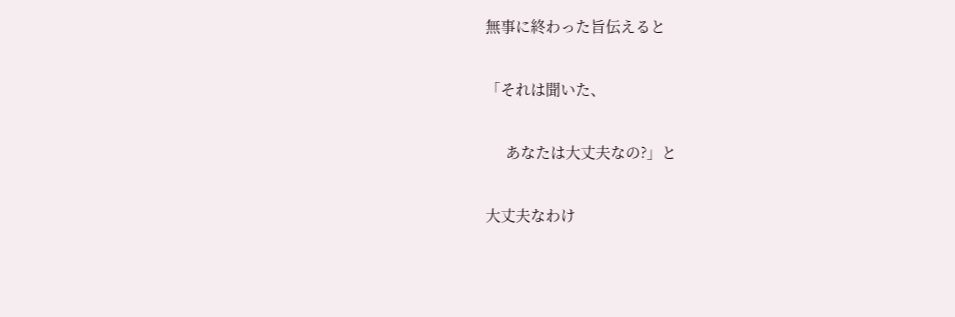無事に終わった旨伝えると


「それは聞いた、


     あなたは大丈夫なの?」と


大丈夫なわけ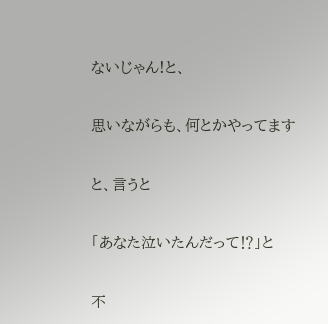ないじゃん!と、


思いながらも、何とかやってます


と、言うと


「あなた泣いたんだって⁉」と


不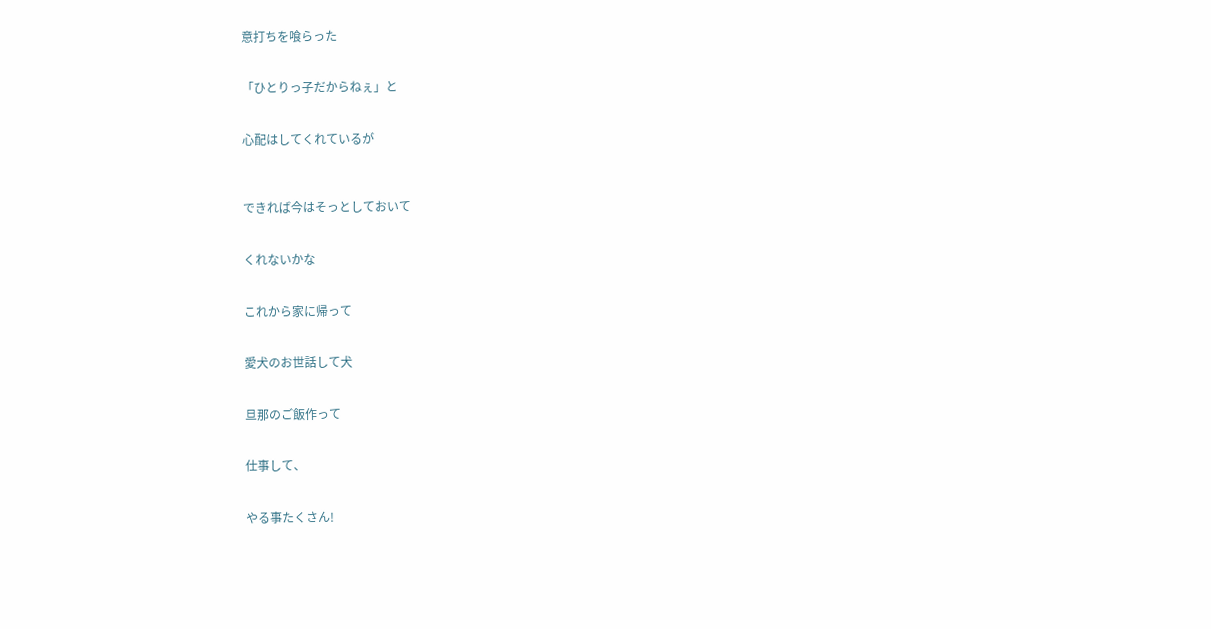意打ちを喰らった


「ひとりっ子だからねぇ」と


心配はしてくれているが



できれば今はそっとしておいて


くれないかな


これから家に帰って


愛犬のお世話して犬


旦那のご飯作って


仕事して、


やる事たくさん!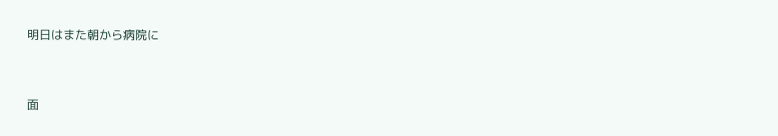明日はまた朝から病院に


面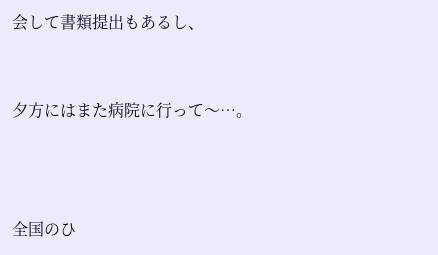会して書類提出もあるし、


夕方にはまた病院に行って〜…。



全国のひ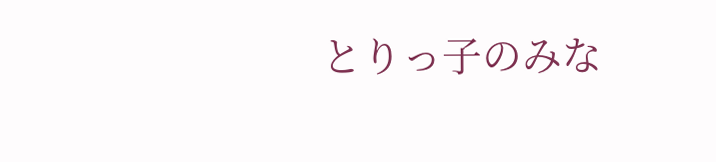とりっ子のみな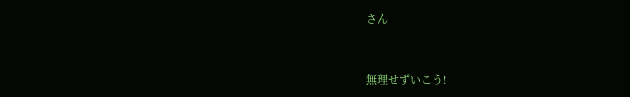さん


無理せずいこう!